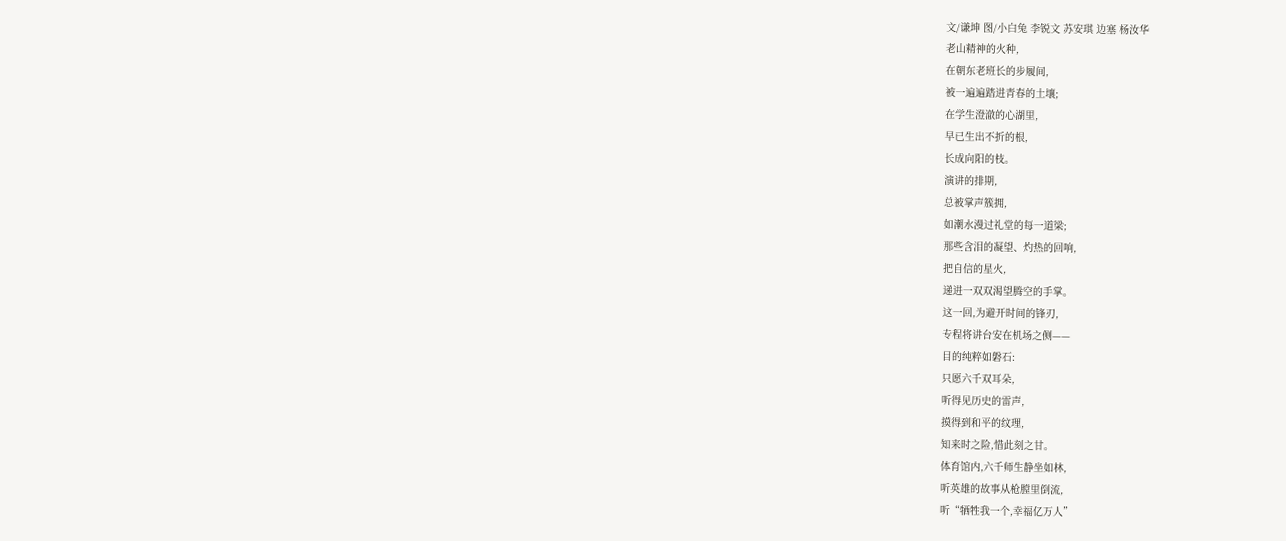文/谦坤 图/小白兔 李锐文 苏安琪 边塞 杨汝华
老山精神的火种,
在朝东老班长的步履间,
被一遍遍踏进青春的土壤;
在学生澄澈的心湖里,
早已生出不折的根,
长成向阳的枝。
演讲的排期,
总被掌声簇拥,
如潮水漫过礼堂的每一道梁;
那些含泪的凝望、灼热的回响,
把自信的星火,
递进一双双渴望腾空的手掌。
这一回,为避开时间的锋刃,
专程将讲台安在机场之侧——
目的纯粹如磐石:
只愿六千双耳朵,
听得见历史的雷声,
摸得到和平的纹理,
知来时之险,惜此刻之甘。
体育馆内,六千师生静坐如林,
听英雄的故事从枪膛里倒流,
听“牺牲我一个,幸福亿万人”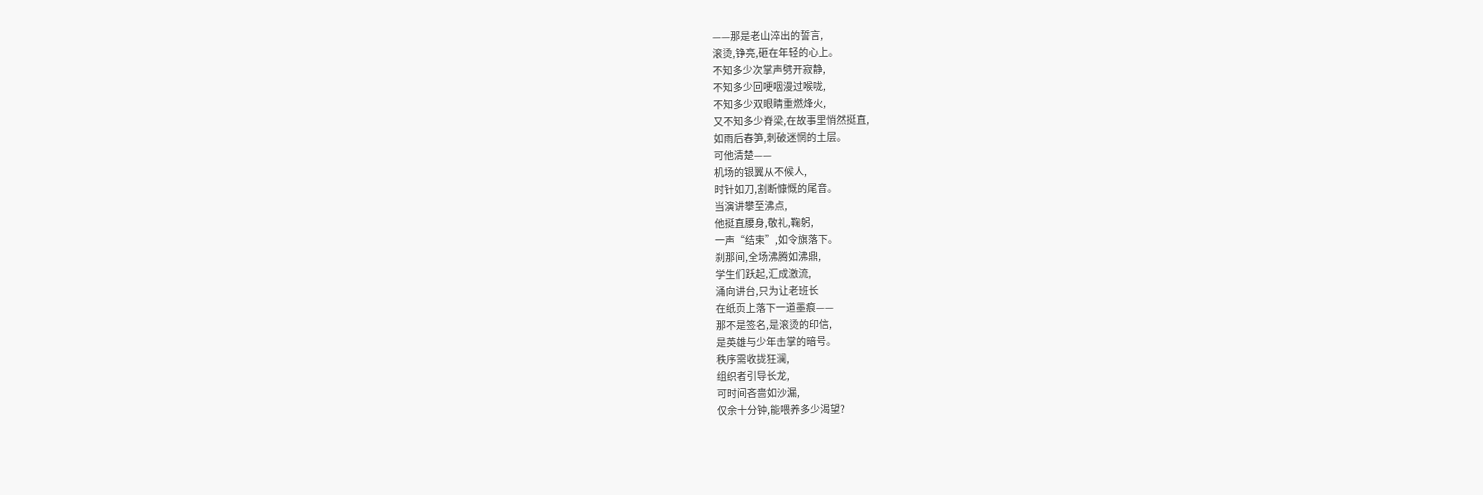——那是老山淬出的誓言,
滚烫,铮亮,砸在年轻的心上。
不知多少次掌声劈开寂静,
不知多少回哽咽漫过喉咙,
不知多少双眼睛重燃烽火,
又不知多少脊梁,在故事里悄然挺直,
如雨后春笋,刺破迷惘的土层。
可他清楚——
机场的银翼从不候人,
时针如刀,割断慷慨的尾音。
当演讲攀至沸点,
他挺直腰身,敬礼,鞠躬,
一声“结束”,如令旗落下。
刹那间,全场沸腾如沸鼎,
学生们跃起,汇成激流,
涌向讲台,只为让老班长
在纸页上落下一道墨痕——
那不是签名,是滚烫的印信,
是英雄与少年击掌的暗号。
秩序需收拢狂澜,
组织者引导长龙,
可时间吝啬如沙漏,
仅余十分钟,能喂养多少渴望?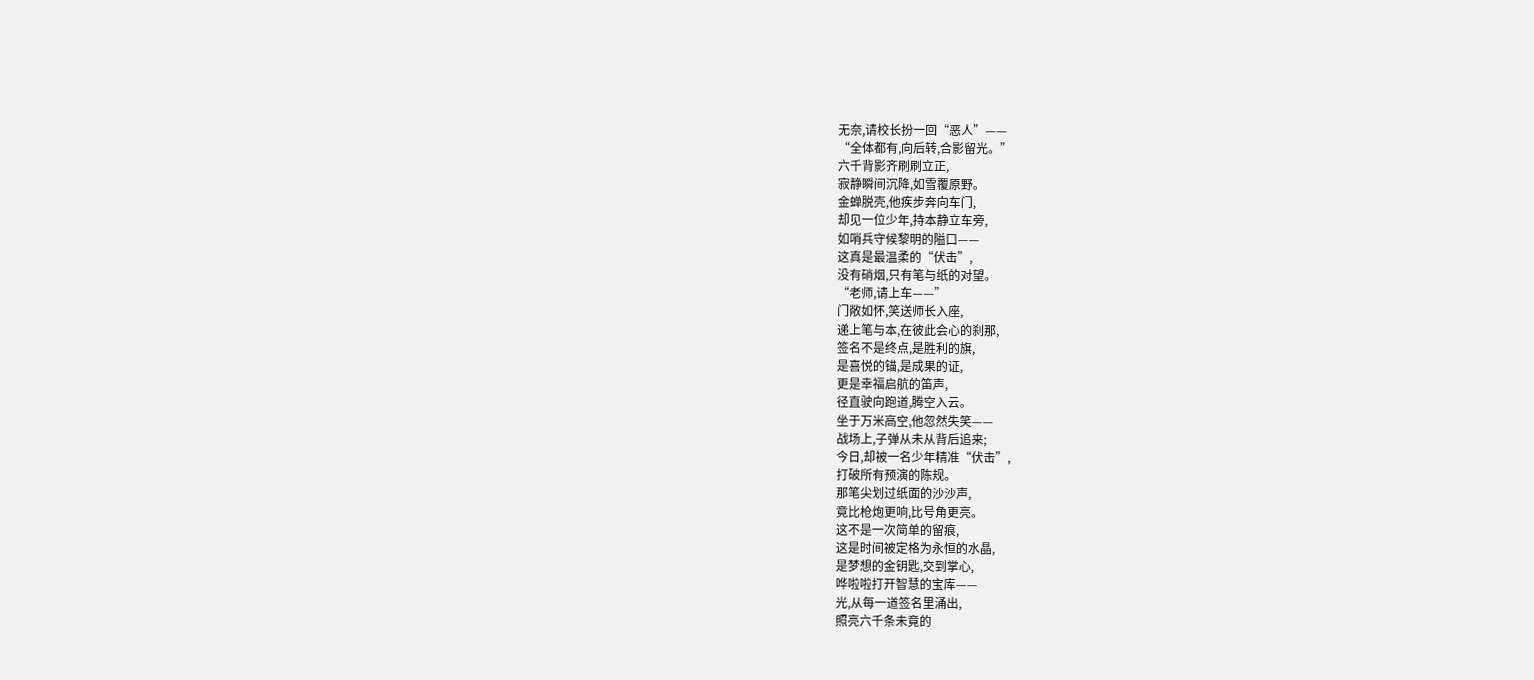无奈,请校长扮一回“恶人”——
“全体都有,向后转,合影留光。”
六千背影齐刷刷立正,
寂静瞬间沉降,如雪覆原野。
金蝉脱壳,他疾步奔向车门,
却见一位少年,持本静立车旁,
如哨兵守候黎明的隘口——
这真是最温柔的“伏击”,
没有硝烟,只有笔与纸的对望。
“老师,请上车——”
门敞如怀,笑送师长入座,
递上笔与本,在彼此会心的刹那,
签名不是终点,是胜利的旗,
是喜悦的锚,是成果的证,
更是幸福启航的笛声,
径直驶向跑道,腾空入云。
坐于万米高空,他忽然失笑——
战场上,子弹从未从背后追来;
今日,却被一名少年精准“伏击”,
打破所有预演的陈规。
那笔尖划过纸面的沙沙声,
竟比枪炮更响,比号角更亮。
这不是一次简单的留痕,
这是时间被定格为永恒的水晶,
是梦想的金钥匙,交到掌心,
哗啦啦打开智慧的宝库——
光,从每一道签名里涌出,
照亮六千条未竟的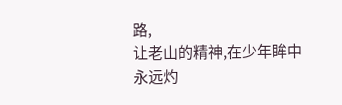路,
让老山的精神,在少年眸中
永远灼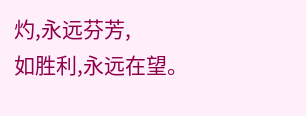灼,永远芬芳,
如胜利,永远在望。